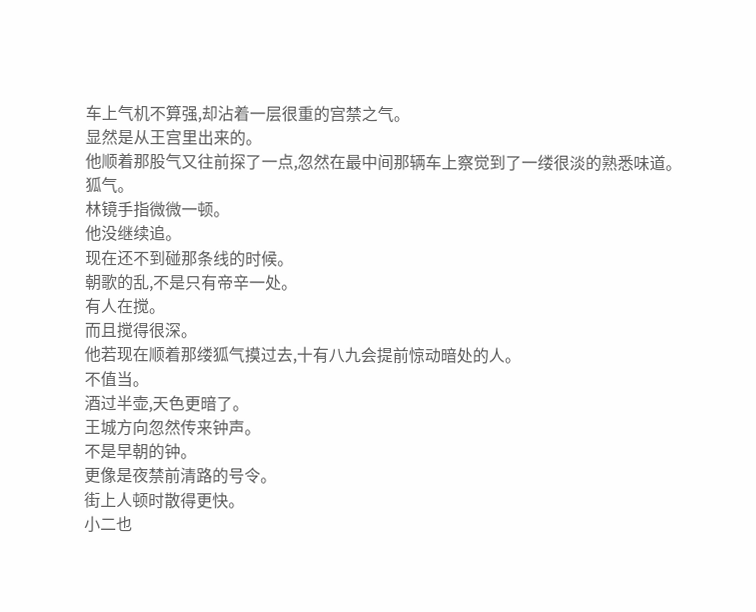车上气机不算强,却沾着一层很重的宫禁之气。
显然是从王宫里出来的。
他顺着那股气又往前探了一点,忽然在最中间那辆车上察觉到了一缕很淡的熟悉味道。
狐气。
林镜手指微微一顿。
他没继续追。
现在还不到碰那条线的时候。
朝歌的乱,不是只有帝辛一处。
有人在搅。
而且搅得很深。
他若现在顺着那缕狐气摸过去,十有八九会提前惊动暗处的人。
不值当。
酒过半壶,天色更暗了。
王城方向忽然传来钟声。
不是早朝的钟。
更像是夜禁前清路的号令。
街上人顿时散得更快。
小二也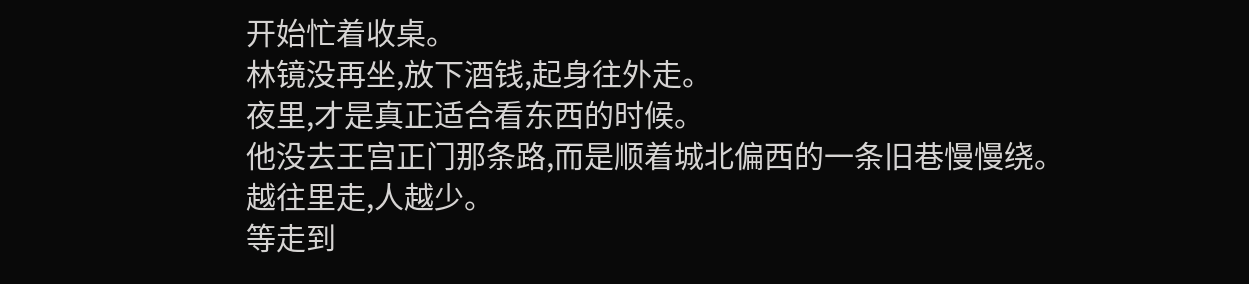开始忙着收桌。
林镜没再坐,放下酒钱,起身往外走。
夜里,才是真正适合看东西的时候。
他没去王宫正门那条路,而是顺着城北偏西的一条旧巷慢慢绕。
越往里走,人越少。
等走到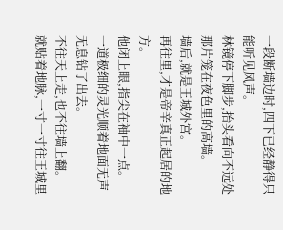一段断墙边时,四下已经静得只能听见风声。
林镜停下脚步,抬头看向不远处那片笼在夜色里的高墙。
墙后,就是王城外宫。
再往里,才是帝辛真正起居的地方。
他闭上眼,指尖在袖中一点。
一道极细的灵光顺着地面无声无息钻了出去。
不往天上走,也不往墙上翻。
就贴着地脉,一寸一寸往王城里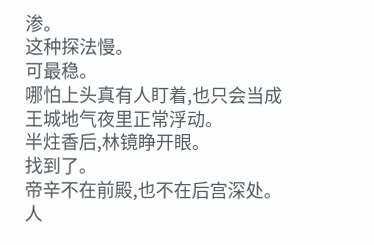渗。
这种探法慢。
可最稳。
哪怕上头真有人盯着,也只会当成王城地气夜里正常浮动。
半炷香后,林镜睁开眼。
找到了。
帝辛不在前殿,也不在后宫深处。
人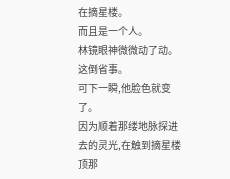在摘星楼。
而且是一个人。
林镜眼神微微动了动。
这倒省事。
可下一瞬,他脸色就变了。
因为顺着那缕地脉探进去的灵光,在触到摘星楼顶那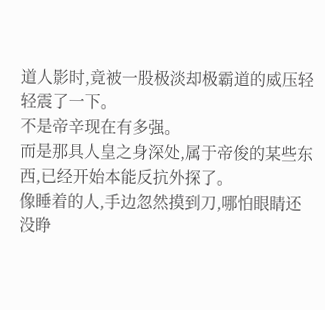道人影时,竟被一股极淡却极霸道的威压轻轻震了一下。
不是帝辛现在有多强。
而是那具人皇之身深处,属于帝俊的某些东西,已经开始本能反抗外探了。
像睡着的人,手边忽然摸到刀,哪怕眼睛还没睁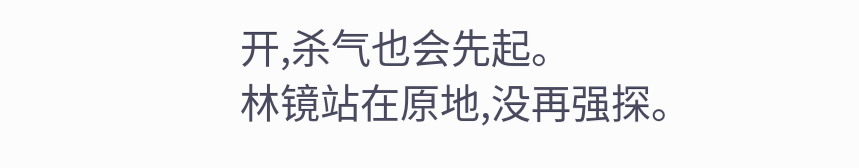开,杀气也会先起。
林镜站在原地,没再强探。